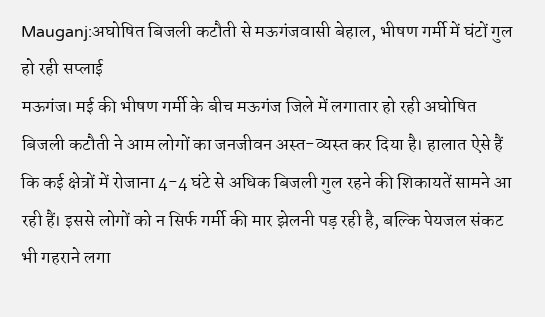Mauganj:अघोषित बिजली कटौती से मऊगंजवासी बेहाल, भीषण गर्मी में घंटों गुल हो रही सप्लाई
मऊगंज। मई की भीषण गर्मी के बीच मऊगंज जिले में लगातार हो रही अघोषित बिजली कटौती ने आम लोगों का जनजीवन अस्त-व्यस्त कर दिया है। हालात ऐसे हैं कि कई क्षेत्रों में रोजाना 4-4 घंटे से अधिक बिजली गुल रहने की शिकायतें सामने आ रही हैं। इससे लोगों को न सिर्फ गर्मी की मार झेलनी पड़ रही है, बल्कि पेयजल संकट भी गहराने लगा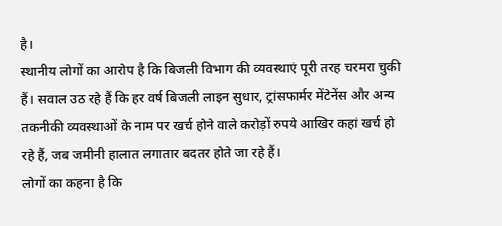है।
स्थानीय लोगों का आरोप है कि बिजली विभाग की व्यवस्थाएं पूरी तरह चरमरा चुकी हैं। सवाल उठ रहे हैं कि हर वर्ष बिजली लाइन सुधार, ट्रांसफार्मर मेंटेनेंस और अन्य तकनीकी व्यवस्थाओं के नाम पर खर्च होने वाले करोड़ों रुपये आखिर कहां खर्च हो रहे हैं, जब जमीनी हालात लगातार बदतर होते जा रहे हैं।
लोगों का कहना है कि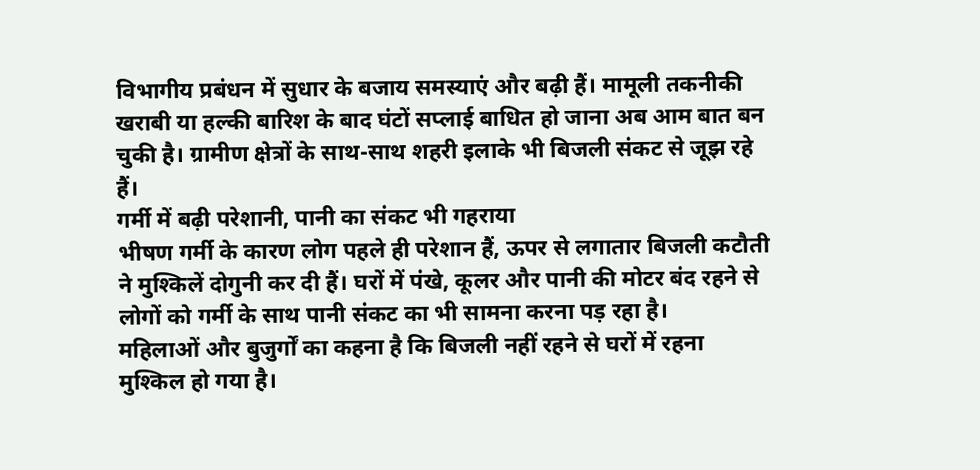विभागीय प्रबंधन में सुधार के बजाय समस्याएं और बढ़ी हैं। मामूली तकनीकी खराबी या हल्की बारिश के बाद घंटों सप्लाई बाधित हो जाना अब आम बात बन चुकी है। ग्रामीण क्षेत्रों के साथ-साथ शहरी इलाके भी बिजली संकट से जूझ रहे हैं।
गर्मी में बढ़ी परेशानी, पानी का संकट भी गहराया
भीषण गर्मी के कारण लोग पहले ही परेशान हैं, ऊपर से लगातार बिजली कटौती ने मुश्किलें दोगुनी कर दी हैं। घरों में पंखे, कूलर और पानी की मोटर बंद रहने से लोगों को गर्मी के साथ पानी संकट का भी सामना करना पड़ रहा है।
महिलाओं और बुजुर्गों का कहना है कि बिजली नहीं रहने से घरों में रहना मुश्किल हो गया है।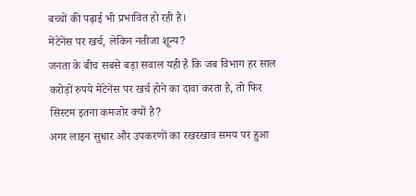बच्चों की पढ़ाई भी प्रभावित हो रही है।
मेंटेनेंस पर खर्च, लेकिन नतीजा शून्य?
जनता के बीच सबसे बड़ा सवाल यही है कि जब विभाग हर साल करोड़ों रुपये मेंटेनेंस पर खर्च होने का दावा करता है, तो फिर सिस्टम इतना कमजोर क्यों है?
अगर लाइन सुधार और उपकरणों का रखरखाव समय पर हुआ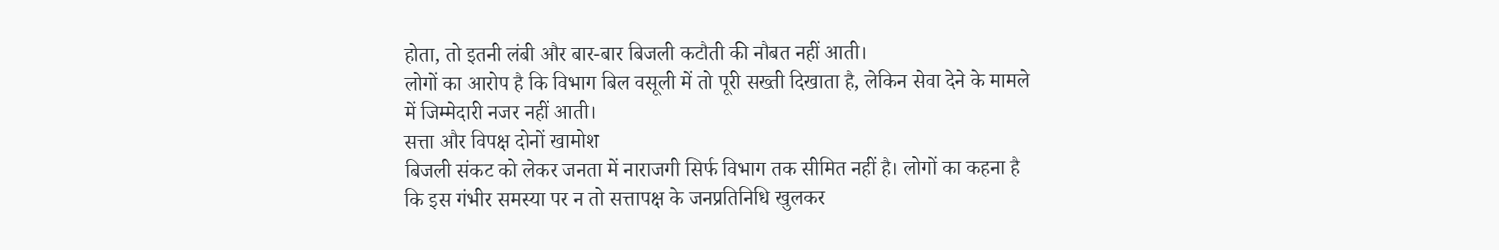होता, तो इतनी लंबी और बार-बार बिजली कटौती की नौबत नहीं आती।
लोगों का आरोप है कि विभाग बिल वसूली में तो पूरी सख्ती दिखाता है, लेकिन सेवा देने के मामले में जिम्मेदारी नजर नहीं आती।
सत्ता और विपक्ष दोनों खामोश
बिजली संकट को लेकर जनता में नाराजगी सिर्फ विभाग तक सीमित नहीं है। लोगों का कहना है कि इस गंभीर समस्या पर न तो सत्तापक्ष के जनप्रतिनिधि खुलकर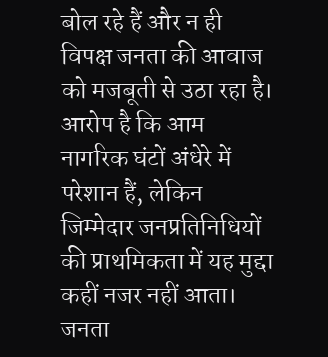बोल रहे हैं और न ही विपक्ष जनता की आवाज को मजबूती से उठा रहा है।
आरोप है कि आम नागरिक घंटों अंधेरे में परेशान हैं, लेकिन जिम्मेदार जनप्रतिनिधियों की प्राथमिकता में यह मुद्दा कहीं नजर नहीं आता।
जनता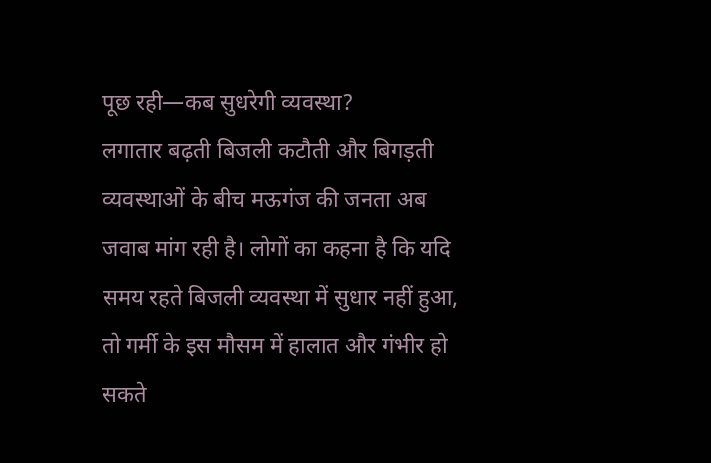पूछ रही—कब सुधरेगी व्यवस्था?
लगातार बढ़ती बिजली कटौती और बिगड़ती व्यवस्थाओं के बीच मऊगंज की जनता अब जवाब मांग रही है। लोगों का कहना है कि यदि समय रहते बिजली व्यवस्था में सुधार नहीं हुआ, तो गर्मी के इस मौसम में हालात और गंभीर हो सकते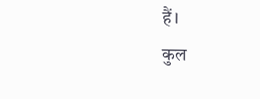हैं।
कुल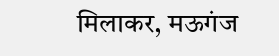मिलाकर, मऊगंज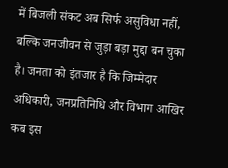में बिजली संकट अब सिर्फ असुविधा नहीं, बल्कि जनजीवन से जुड़ा बड़ा मुद्दा बन चुका है। जनता को इंतजार है कि जिम्मेदार अधिकारी, जनप्रतिनिधि और विभाग आखिर कब इस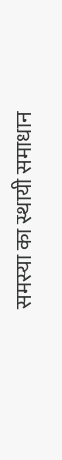समस्या का स्थायी समाधान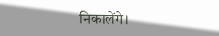निकालेंगे।